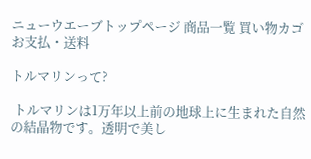ニューウエーブトップページ 商品一覧 買い物カゴ お支払・送料

トルマリンって?

 トルマリンは1万年以上前の地球上に生まれた自然の結晶物です。透明で美し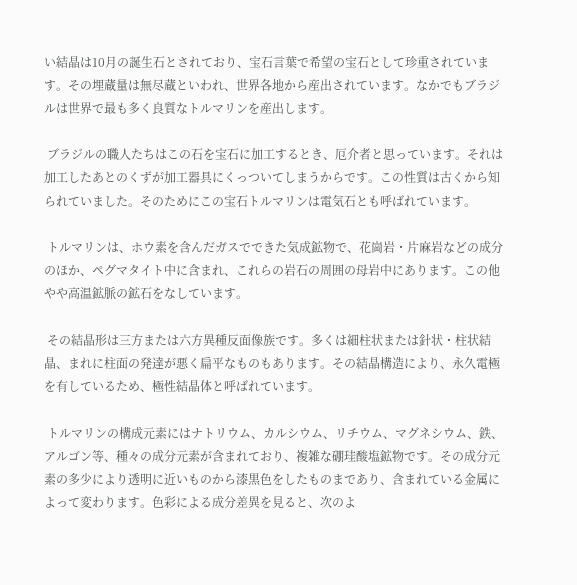い結晶は10月の誕生石とされており、宝石言葉で希望の宝石として珍重されています。その埋蔵量は無尽蔵といわれ、世界各地から産出されています。なかでもブラジルは世界で最も多く良質なトルマリンを産出します。

 ブラジルの職人たちはこの石を宝石に加工するとき、厄介者と思っています。それは加工したあとのくずが加工器具にくっついてしまうからです。この性質は古くから知られていました。そのためにこの宝石トルマリンは電気石とも呼ばれています。

 トルマリンは、ホウ素を含んだガスでできた気成鉱物で、花崗岩・片麻岩などの成分のほか、ペグマタイト中に含まれ、これらの岩石の周囲の母岩中にあります。この他やや高温鉱脈の鉱石をなしています。

 その結晶形は三方または六方異種反面像族です。多くは細柱状または針状・柱状結晶、まれに柱面の発達が悪く扁平なものもあります。その結晶構造により、永久電極を有しているため、極性結晶体と呼ばれています。

 トルマリンの構成元素にはナトリウム、カルシウム、リチウム、マグネシウム、鉄、アルゴン等、種々の成分元素が含まれており、複雑な硼珪酸塩鉱物です。その成分元素の多少により透明に近いものから漆黒色をしたものまであり、含まれている金属によって変わります。色彩による成分差異を見ると、次のよ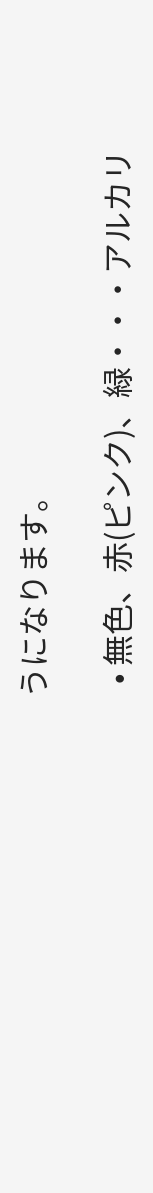うになります。

  • 無色、赤(ピンク)、緑・・・アルカリ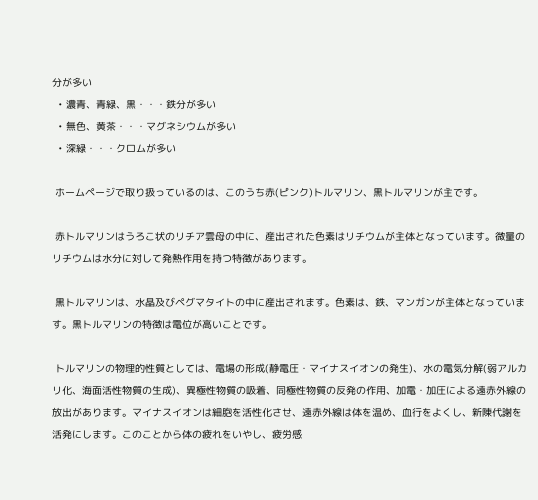分が多い
  • 濃青、青緑、黒・・・鉄分が多い
  • 無色、黄茶・・・マグネシウムが多い
  • 深緑・・・クロムが多い

 ホームページで取り扱っているのは、このうち赤(ピンク)トルマリン、黒トルマリンが主です。

 赤トルマリンはうろこ状のリチア雲母の中に、産出された色素はリチウムが主体となっています。微量のリチウムは水分に対して発熱作用を持つ特徴があります。

 黒トルマリンは、水晶及びペグマタイトの中に産出されます。色素は、鉄、マンガンが主体となっています。黒トルマリンの特徴は電位が高いことです。

 トルマリンの物理的性質としては、電場の形成(静電圧・マイナスイオンの発生)、水の電気分解(弱アルカリ化、海面活性物質の生成)、異極性物質の吸着、同極性物質の反発の作用、加電・加圧による遠赤外線の放出があります。マイナスイオンは細胞を活性化させ、遠赤外線は体を温め、血行をよくし、新陳代謝を活発にします。このことから体の疲れをいやし、疲労感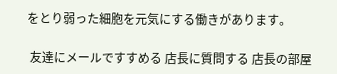をとり弱った細胞を元気にする働きがあります。

 友達にメールですすめる 店長に質問する 店長の部屋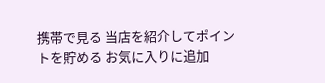携帯で見る 当店を紹介してポイントを貯める お気に入りに追加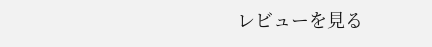レビューを見る